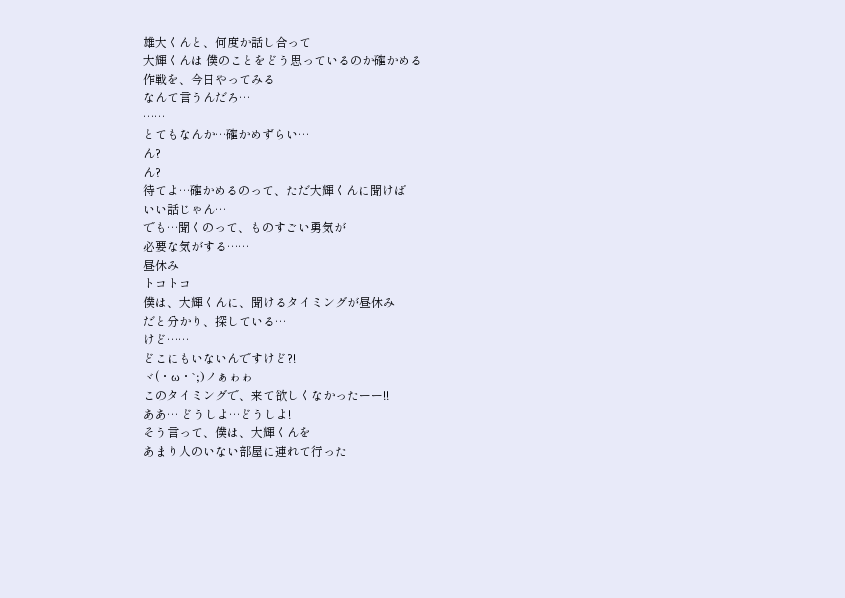雄大くんと、何度か話し合って
大輝くんは 僕のことをどう思っているのか確かめる
作戦を、今日やってみる
なんて言うんだろ…
……
とてもなんか…確かめずらい…
ん?
ん?
待てよ…確かめるのって、ただ大輝くんに聞けば
いい話じゃん…
でも…聞くのって、ものすごい勇気が
必要な気がする……
昼休み
トコトコ
僕は、大輝くんに、聞けるタイミングが昼休み
だと分かり、探している…
けど……
どこにもいないんですけど?!
ヾ(・ω・`;)ノぁゎゎ
このタイミングで、来て欲しくなかったーー!!
ああ… どうしよ…どうしよ!
そう言って、僕は、大輝くんを
あまり人のいない部屋に連れて行った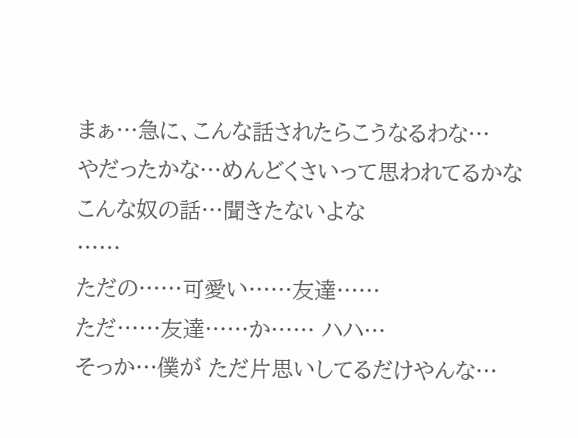まぁ…急に、こんな話されたらこうなるわな…
やだったかな…めんどくさいって思われてるかな
こんな奴の話…聞きたないよな
……
ただの……可愛い……友達……
ただ……友達……か…… ハハ…
そっか…僕が ただ片思いしてるだけやんな…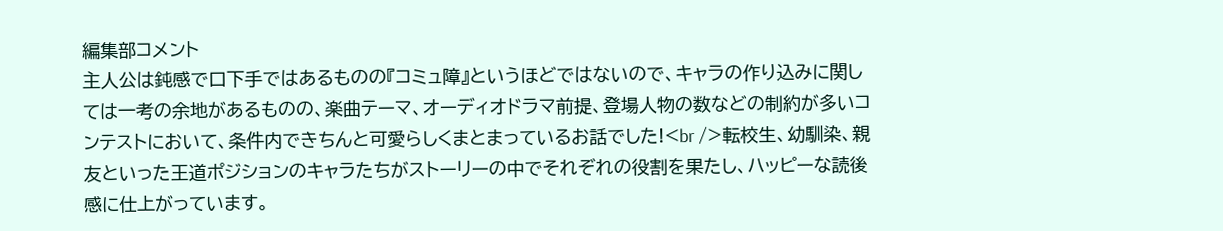編集部コメント
主人公は鈍感で口下手ではあるものの『コミュ障』というほどではないので、キャラの作り込みに関しては一考の余地があるものの、楽曲テーマ、オーディオドラマ前提、登場人物の数などの制約が多いコンテストにおいて、条件内できちんと可愛らしくまとまっているお話でした!<br />転校生、幼馴染、親友といった王道ポジションのキャラたちがストーリーの中でそれぞれの役割を果たし、ハッピーな読後感に仕上がっています。